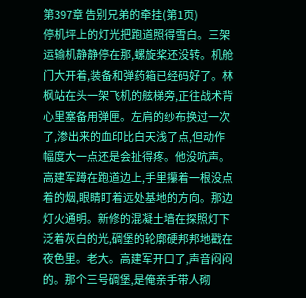第397章 告别兄弟的牵挂(第1页)
停机坪上的灯光把跑道照得雪白。三架运输机静静停在那,螺旋桨还没转。机舱门大开着,装备和弹药箱已经码好了。林枫站在头一架飞机的舷梯旁,正往战术背心里塞备用弹匣。左肩的纱布换过一次了,渗出来的血印比白天浅了点,但动作幅度大一点还是会扯得疼。他没吭声。高建军蹲在跑道边上,手里攥着一根没点着的烟,眼睛盯着远处基地的方向。那边灯火通明。新修的混凝土墙在探照灯下泛着灰白的光,碉堡的轮廓硬邦邦地戳在夜色里。老大。高建军开口了,声音闷闷的。那个三号碉堡,是俺亲手带人砌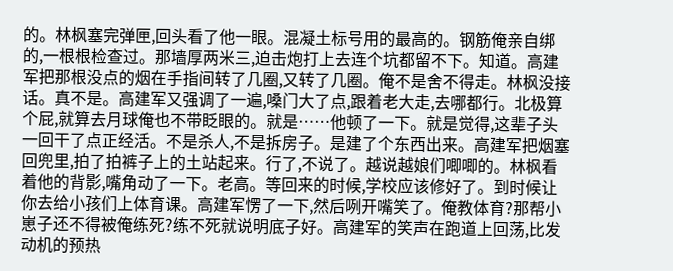的。林枫塞完弹匣,回头看了他一眼。混凝土标号用的最高的。钢筋俺亲自绑的,一根根检查过。那墙厚两米三,迫击炮打上去连个坑都留不下。知道。高建军把那根没点的烟在手指间转了几圈,又转了几圈。俺不是舍不得走。林枫没接话。真不是。高建军又强调了一遍,嗓门大了点,跟着老大走,去哪都行。北极算个屁,就算去月球俺也不带眨眼的。就是……他顿了一下。就是觉得,这辈子头一回干了点正经活。不是杀人,不是拆房子。是建了个东西出来。高建军把烟塞回兜里,拍了拍裤子上的土站起来。行了,不说了。越说越娘们唧唧的。林枫看着他的背影,嘴角动了一下。老高。等回来的时候,学校应该修好了。到时候让你去给小孩们上体育课。高建军愣了一下,然后咧开嘴笑了。俺教体育?那帮小崽子还不得被俺练死?练不死就说明底子好。高建军的笑声在跑道上回荡,比发动机的预热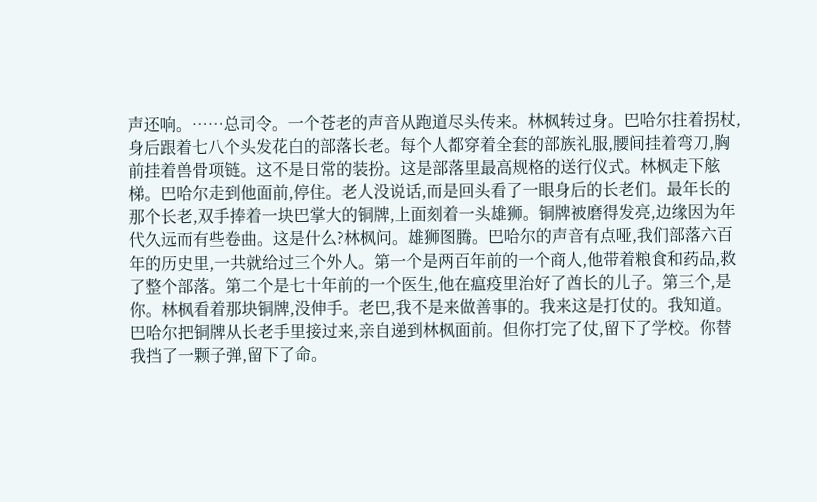声还响。……总司令。一个苍老的声音从跑道尽头传来。林枫转过身。巴哈尔拄着拐杖,身后跟着七八个头发花白的部落长老。每个人都穿着全套的部族礼服,腰间挂着弯刀,胸前挂着兽骨项链。这不是日常的装扮。这是部落里最高规格的送行仪式。林枫走下舷梯。巴哈尔走到他面前,停住。老人没说话,而是回头看了一眼身后的长老们。最年长的那个长老,双手捧着一块巴掌大的铜牌,上面刻着一头雄狮。铜牌被磨得发亮,边缘因为年代久远而有些卷曲。这是什么?林枫问。雄狮图腾。巴哈尔的声音有点哑,我们部落六百年的历史里,一共就给过三个外人。第一个是两百年前的一个商人,他带着粮食和药品,救了整个部落。第二个是七十年前的一个医生,他在瘟疫里治好了酋长的儿子。第三个,是你。林枫看着那块铜牌,没伸手。老巴,我不是来做善事的。我来这是打仗的。我知道。巴哈尔把铜牌从长老手里接过来,亲自递到林枫面前。但你打完了仗,留下了学校。你替我挡了一颗子弹,留下了命。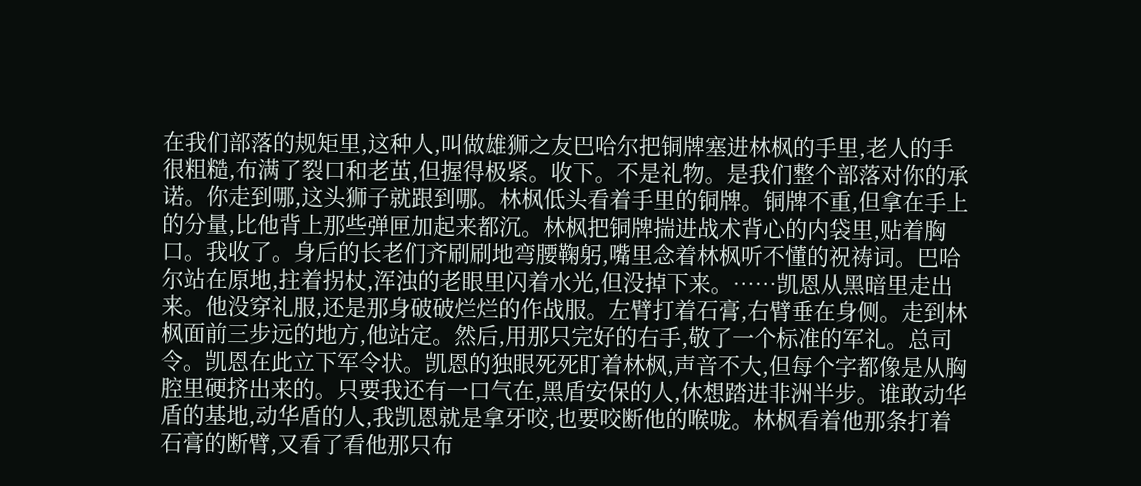在我们部落的规矩里,这种人,叫做雄狮之友巴哈尔把铜牌塞进林枫的手里,老人的手很粗糙,布满了裂口和老茧,但握得极紧。收下。不是礼物。是我们整个部落对你的承诺。你走到哪,这头狮子就跟到哪。林枫低头看着手里的铜牌。铜牌不重,但拿在手上的分量,比他背上那些弹匣加起来都沉。林枫把铜牌揣进战术背心的内袋里,贴着胸口。我收了。身后的长老们齐刷刷地弯腰鞠躬,嘴里念着林枫听不懂的祝祷词。巴哈尔站在原地,拄着拐杖,浑浊的老眼里闪着水光,但没掉下来。……凯恩从黑暗里走出来。他没穿礼服,还是那身破破烂烂的作战服。左臂打着石膏,右臂垂在身侧。走到林枫面前三步远的地方,他站定。然后,用那只完好的右手,敬了一个标准的军礼。总司令。凯恩在此立下军令状。凯恩的独眼死死盯着林枫,声音不大,但每个字都像是从胸腔里硬挤出来的。只要我还有一口气在,黑盾安保的人,休想踏进非洲半步。谁敢动华盾的基地,动华盾的人,我凯恩就是拿牙咬,也要咬断他的喉咙。林枫看着他那条打着石膏的断臂,又看了看他那只布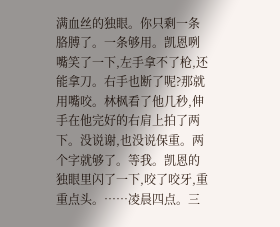满血丝的独眼。你只剩一条胳膊了。一条够用。凯恩咧嘴笑了一下,左手拿不了枪,还能拿刀。右手也断了呢?那就用嘴咬。林枫看了他几秒,伸手在他完好的右肩上拍了两下。没说谢,也没说保重。两个字就够了。等我。凯恩的独眼里闪了一下,咬了咬牙,重重点头。……凌晨四点。三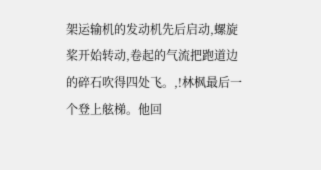架运输机的发动机先后启动,螺旋桨开始转动,卷起的气流把跑道边的碎石吹得四处飞。,!林枫最后一个登上舷梯。他回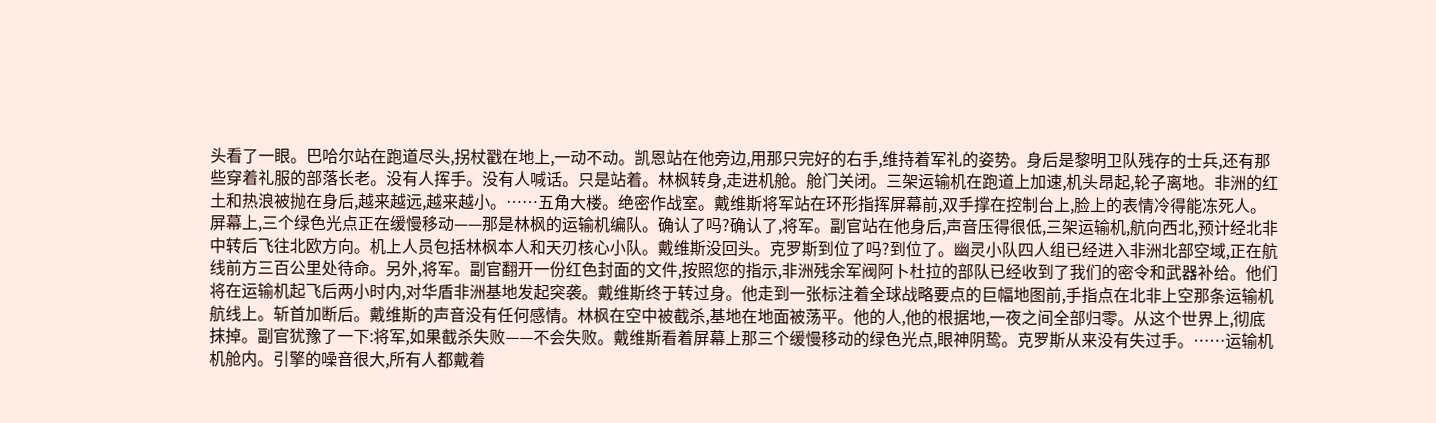头看了一眼。巴哈尔站在跑道尽头,拐杖戳在地上,一动不动。凯恩站在他旁边,用那只完好的右手,维持着军礼的姿势。身后是黎明卫队残存的士兵,还有那些穿着礼服的部落长老。没有人挥手。没有人喊话。只是站着。林枫转身,走进机舱。舱门关闭。三架运输机在跑道上加速,机头昂起,轮子离地。非洲的红土和热浪被抛在身后,越来越远,越来越小。……五角大楼。绝密作战室。戴维斯将军站在环形指挥屏幕前,双手撑在控制台上,脸上的表情冷得能冻死人。屏幕上,三个绿色光点正在缓慢移动——那是林枫的运输机编队。确认了吗?确认了,将军。副官站在他身后,声音压得很低,三架运输机,航向西北,预计经北非中转后飞往北欧方向。机上人员包括林枫本人和天刃核心小队。戴维斯没回头。克罗斯到位了吗?到位了。幽灵小队四人组已经进入非洲北部空域,正在航线前方三百公里处待命。另外,将军。副官翻开一份红色封面的文件,按照您的指示,非洲残余军阀阿卜杜拉的部队已经收到了我们的密令和武器补给。他们将在运输机起飞后两小时内,对华盾非洲基地发起突袭。戴维斯终于转过身。他走到一张标注着全球战略要点的巨幅地图前,手指点在北非上空那条运输机航线上。斩首加断后。戴维斯的声音没有任何感情。林枫在空中被截杀,基地在地面被荡平。他的人,他的根据地,一夜之间全部归零。从这个世界上,彻底抹掉。副官犹豫了一下:将军,如果截杀失败——不会失败。戴维斯看着屏幕上那三个缓慢移动的绿色光点,眼神阴鸷。克罗斯从来没有失过手。……运输机机舱内。引擎的噪音很大,所有人都戴着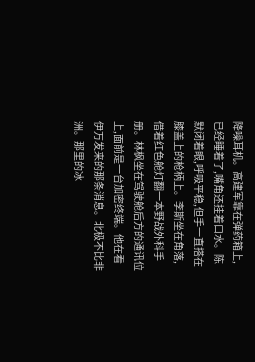降噪耳机。高建军靠在弹药箱上,已经睡着了,嘴角还挂着口水。陈默闭着眼,呼吸平稳,但手一直搭在膝盖上的枪柄上。李斯坐在角落,借着红色舱灯翻一本野战外科手册。林枫坐在驾驶舱后方的通讯位上,面前是一台加密终端。他在看伊万发来的那条消息。北极不比非洲。那里的冰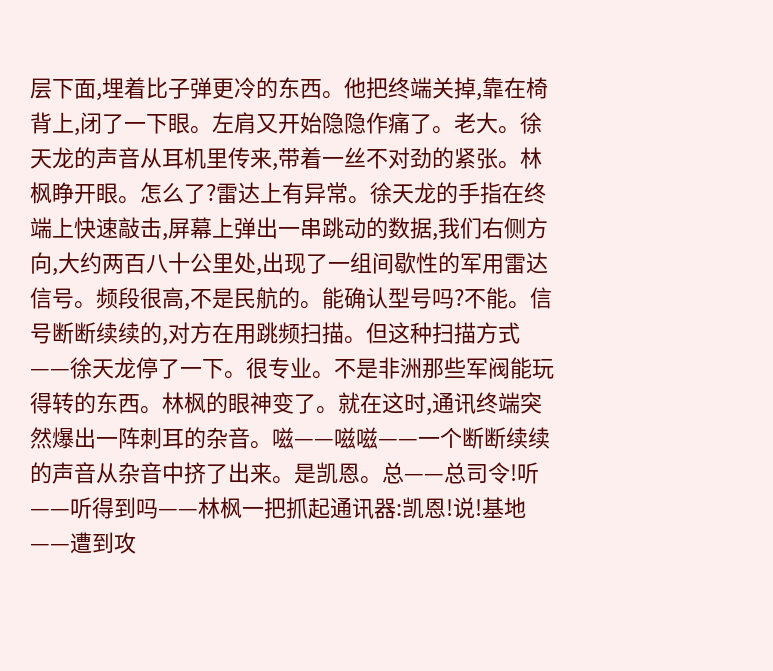层下面,埋着比子弹更冷的东西。他把终端关掉,靠在椅背上,闭了一下眼。左肩又开始隐隐作痛了。老大。徐天龙的声音从耳机里传来,带着一丝不对劲的紧张。林枫睁开眼。怎么了?雷达上有异常。徐天龙的手指在终端上快速敲击,屏幕上弹出一串跳动的数据,我们右侧方向,大约两百八十公里处,出现了一组间歇性的军用雷达信号。频段很高,不是民航的。能确认型号吗?不能。信号断断续续的,对方在用跳频扫描。但这种扫描方式——徐天龙停了一下。很专业。不是非洲那些军阀能玩得转的东西。林枫的眼神变了。就在这时,通讯终端突然爆出一阵刺耳的杂音。嗞——嗞嗞——一个断断续续的声音从杂音中挤了出来。是凯恩。总——总司令!听——听得到吗——林枫一把抓起通讯器:凯恩!说!基地——遭到攻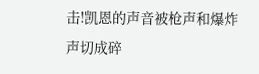击!凯恩的声音被枪声和爆炸声切成碎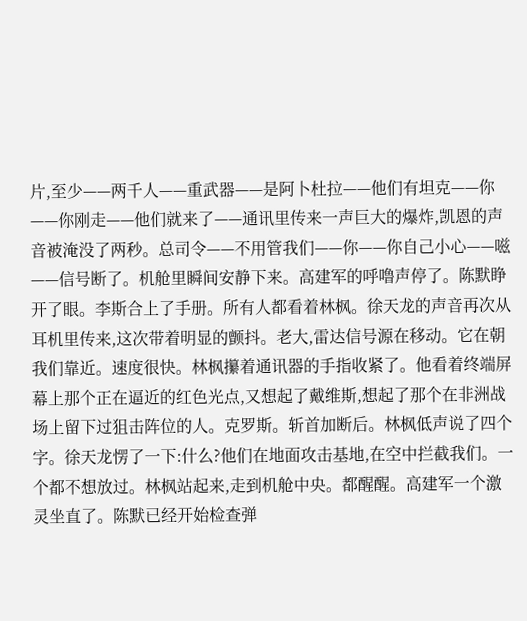片,至少——两千人——重武器——是阿卜杜拉——他们有坦克——你——你刚走——他们就来了——通讯里传来一声巨大的爆炸,凯恩的声音被淹没了两秒。总司令——不用管我们——你——你自己小心——嗞——信号断了。机舱里瞬间安静下来。高建军的呼噜声停了。陈默睁开了眼。李斯合上了手册。所有人都看着林枫。徐天龙的声音再次从耳机里传来,这次带着明显的颤抖。老大,雷达信号源在移动。它在朝我们靠近。速度很快。林枫攥着通讯器的手指收紧了。他看着终端屏幕上那个正在逼近的红色光点,又想起了戴维斯,想起了那个在非洲战场上留下过狙击阵位的人。克罗斯。斩首加断后。林枫低声说了四个字。徐天龙愣了一下:什么?他们在地面攻击基地,在空中拦截我们。一个都不想放过。林枫站起来,走到机舱中央。都醒醒。高建军一个激灵坐直了。陈默已经开始检查弹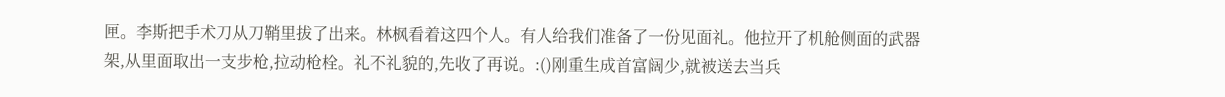匣。李斯把手术刀从刀鞘里拔了出来。林枫看着这四个人。有人给我们准备了一份见面礼。他拉开了机舱侧面的武器架,从里面取出一支步枪,拉动枪栓。礼不礼貌的,先收了再说。:()刚重生成首富阔少,就被送去当兵